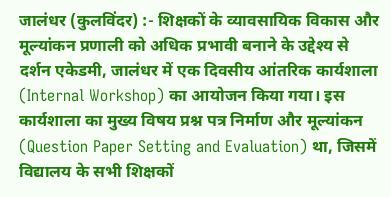जालंधर (कुलविंदर) :- शिक्षकों के व्यावसायिक विकास और मूल्यांकन प्रणाली को अधिक प्रभावी बनाने के उद्देश्य से दर्शन एकेडमी, जालंधर में एक दिवसीय आंतरिक कार्यशाला (Internal Workshop) का आयोजन किया गया। इस कार्यशाला का मुख्य विषय प्रश्न पत्र निर्माण और मूल्यांकन (Question Paper Setting and Evaluation) था, जिसमें विद्यालय के सभी शिक्षकों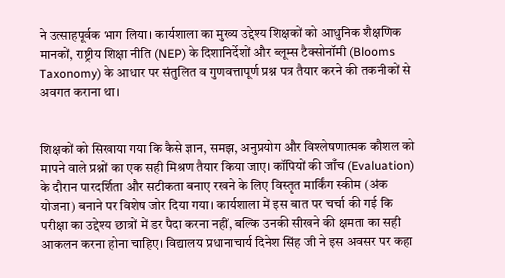ने उत्साहपूर्वक भाग लिया। कार्यशाला का मुख्य उद्देश्य शिक्षकों को आधुनिक शैक्षणिक मानकों, राष्ट्रीय शिक्षा नीति (NEP) के दिशानिर्देशों और ब्लूम्स टैक्सोनॉमी (Blooms Taxonomy) के आधार पर संतुलित व गुणवत्तापूर्ण प्रश्न पत्र तैयार करने की तकनीकों से अवगत कराना था।


शिक्षकों को सिखाया गया कि कैसे ज्ञान, समझ, अनुप्रयोग और विश्लेषणात्मक कौशल को मापने वाले प्रश्नों का एक सही मिश्रण तैयार किया जाए। कॉपियों की जाँच (Evaluation) के दौरान पारदर्शिता और सटीकता बनाए रखने के लिए विस्तृत मार्किंग स्कीम (अंक योजना) बनाने पर विशेष जोर दिया गया। कार्यशाला में इस बात पर चर्चा की गई कि परीक्षा का उद्देश्य छात्रों में डर पैदा करना नहीं, बल्कि उनकी सीखने की क्षमता का सही आकलन करना होना चाहिए। विद्यालय प्रधानाचार्य दिनेश सिंह जी ने इस अवसर पर कहा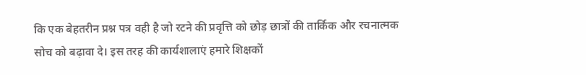कि एक बेहतरीन प्रश्न पत्र वही है जो रटने की प्रवृत्ति को छोड़ छात्रों की तार्किक और रचनात्मक सोच को बढ़ावा दे। इस तरह की कार्यशालाएं हमारे शिक्षकों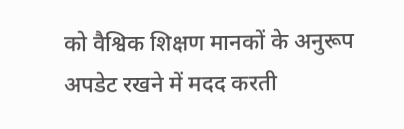को वैश्विक शिक्षण मानकों के अनुरूप अपडेट रखने में मदद करती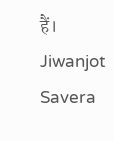हैं।
Jiwanjot Savera